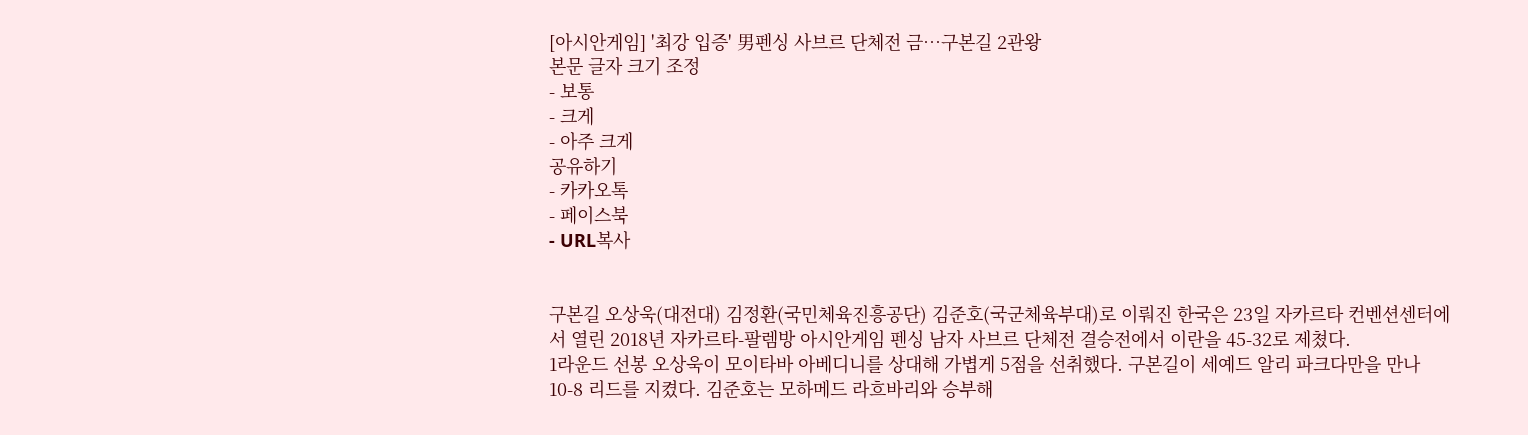[아시안게임] '최강 입증' 男펜싱 사브르 단체전 금…구본길 2관왕
본문 글자 크기 조정
- 보통
- 크게
- 아주 크게
공유하기
- 카카오톡
- 페이스북
- URL복사


구본길 오상욱(대전대) 김정환(국민체육진흥공단) 김준호(국군체육부대)로 이뤄진 한국은 23일 자카르타 컨벤션센터에서 열린 2018년 자카르타-팔렘방 아시안게임 펜싱 남자 사브르 단체전 결승전에서 이란을 45-32로 제쳤다.
1라운드 선봉 오상욱이 모이타바 아베디니를 상대해 가볍게 5점을 선취했다. 구본길이 세예드 알리 파크다만을 만나 10-8 리드를 지켰다. 김준호는 모하메드 라흐바리와 승부해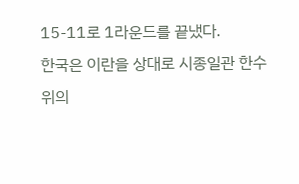15-11로 1라운드를 끝냈다.
한국은 이란을 상대로 시종일관 한수 위의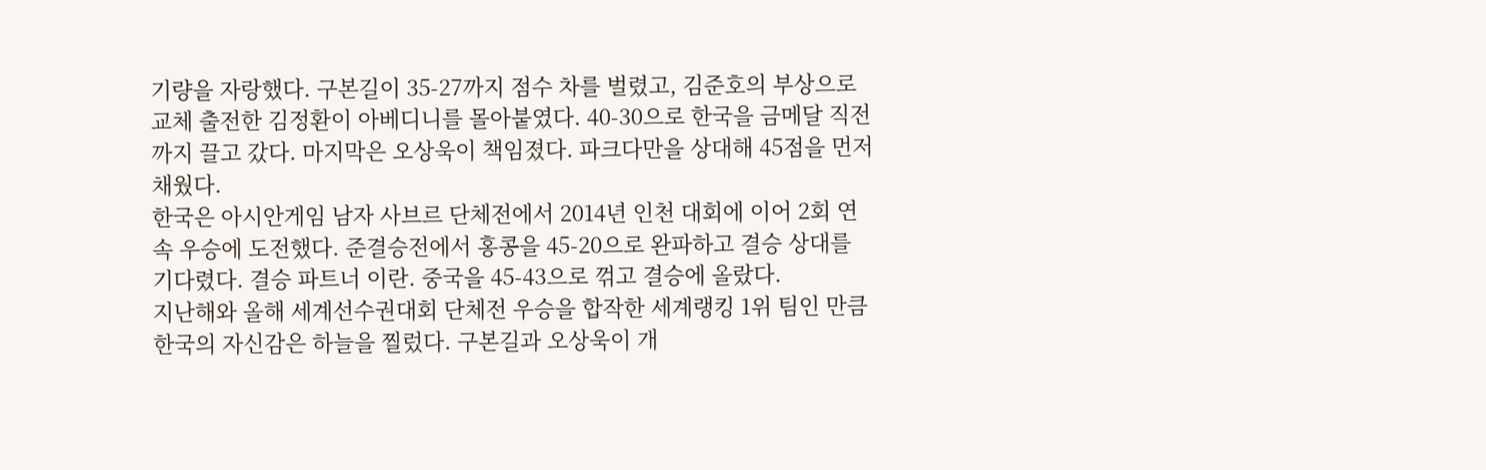기량을 자랑했다. 구본길이 35-27까지 점수 차를 벌렸고, 김준호의 부상으로 교체 출전한 김정환이 아베디니를 몰아붙였다. 40-30으로 한국을 금메달 직전까지 끌고 갔다. 마지막은 오상욱이 책임졌다. 파크다만을 상대해 45점을 먼저 채웠다.
한국은 아시안게임 남자 사브르 단체전에서 2014년 인천 대회에 이어 2회 연속 우승에 도전했다. 준결승전에서 홍콩을 45-20으로 완파하고 결승 상대를 기다렸다. 결승 파트너 이란. 중국을 45-43으로 꺾고 결승에 올랐다.
지난해와 올해 세계선수권대회 단체전 우승을 합작한 세계랭킹 1위 팀인 만큼 한국의 자신감은 하늘을 찔렀다. 구본길과 오상욱이 개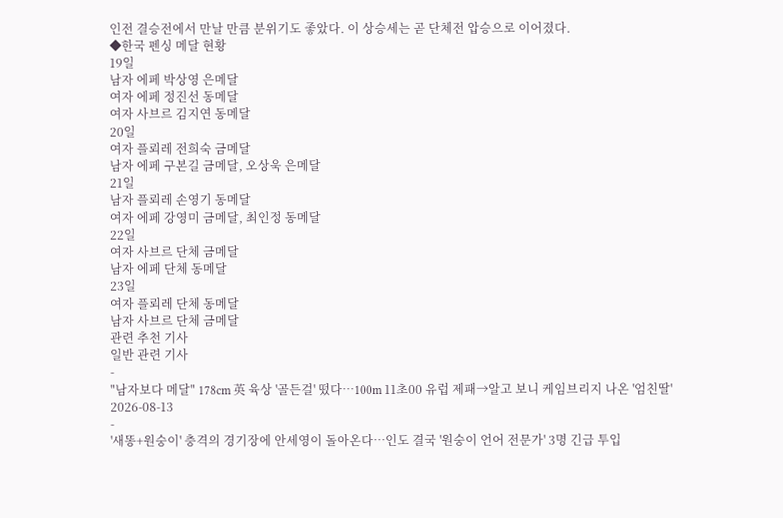인전 결승전에서 만날 만큼 분위기도 좋았다. 이 상승세는 곧 단체전 압승으로 이어졌다.
◆한국 펜싱 메달 현황
19일
남자 에페 박상영 은메달
여자 에페 정진선 동메달
여자 사브르 김지연 동메달
20일
여자 플뢰레 전희숙 금메달
남자 에페 구본길 금메달, 오상욱 은메달
21일
남자 플뢰레 손영기 동메달
여자 에페 강영미 금메달, 최인정 동메달
22일
여자 사브르 단체 금메달
남자 에페 단체 동메달
23일
여자 플뢰레 단체 동메달
남자 사브르 단체 금메달
관련 추천 기사
일반 관련 기사
-
"남자보다 메달" 178cm 英 육상 '골든걸' 떴다…100m 11초00 유럽 제패→알고 보니 케임브리지 나온 '엄친딸'
2026-08-13
-
'새똥+원숭이' 충격의 경기장에 안세영이 돌아온다…인도 결국 '원숭이 언어 전문가' 3명 긴급 투입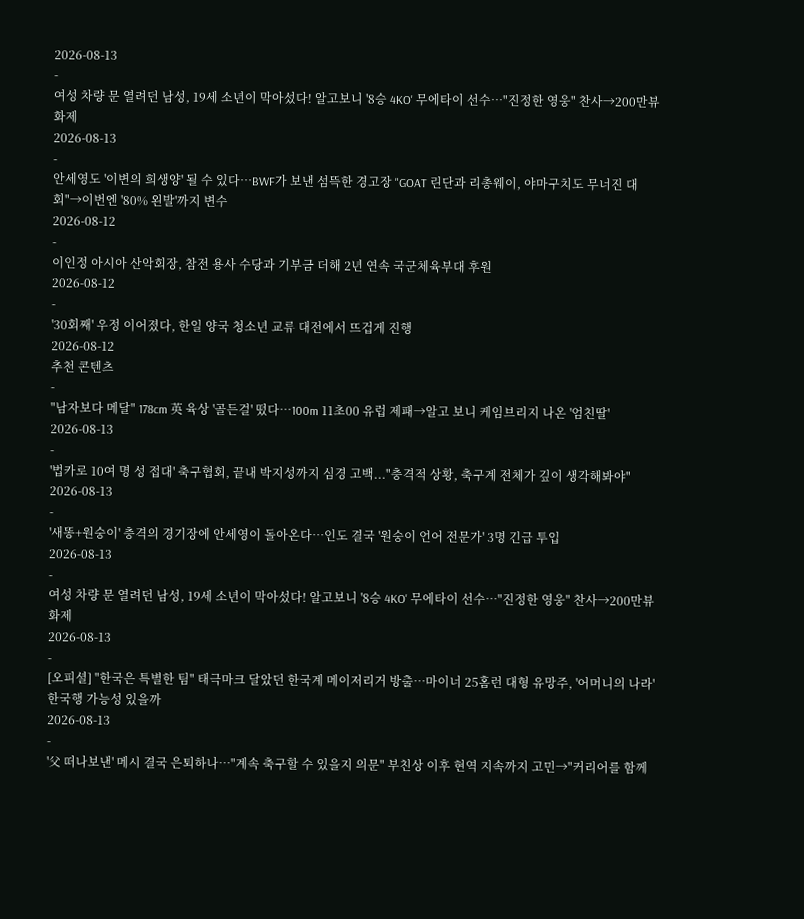2026-08-13
-
여성 차량 문 열려던 남성, 19세 소년이 막아섰다! 알고보니 '8승 4KO' 무에타이 선수…"진정한 영웅" 찬사→200만뷰 화제
2026-08-13
-
안세영도 '이변의 희생양' 될 수 있다…BWF가 보낸 섬뜩한 경고장 "GOAT 린단과 리총웨이, 야마구치도 무너진 대회"→이번엔 '80% 왼발'까지 변수
2026-08-12
-
이인정 아시아 산악회장, 참전 용사 수당과 기부금 더해 2년 연속 국군체육부대 후원
2026-08-12
-
'30회째' 우정 이어졌다, 한일 양국 청소년 교류 대전에서 뜨겁게 진행
2026-08-12
추천 콘텐츠
-
"남자보다 메달" 178cm 英 육상 '골든걸' 떴다…100m 11초00 유럽 제패→알고 보니 케임브리지 나온 '엄친딸'
2026-08-13
-
'법카로 10여 명 성 접대' 축구협회, 끝내 박지성까지 심경 고백..."충격적 상황, 축구계 전체가 깊이 생각해봐야"
2026-08-13
-
'새똥+원숭이' 충격의 경기장에 안세영이 돌아온다…인도 결국 '원숭이 언어 전문가' 3명 긴급 투입
2026-08-13
-
여성 차량 문 열려던 남성, 19세 소년이 막아섰다! 알고보니 '8승 4KO' 무에타이 선수…"진정한 영웅" 찬사→200만뷰 화제
2026-08-13
-
[오피셜] "한국은 특별한 팀" 태극마크 달았던 한국계 메이저리거 방출…마이너 25홈런 대형 유망주, '어머니의 나라' 한국행 가능성 있을까
2026-08-13
-
'父 떠나보낸' 메시 결국 은퇴하나…"계속 축구할 수 있을지 의문" 부친상 이후 현역 지속까지 고민→"커리어를 함께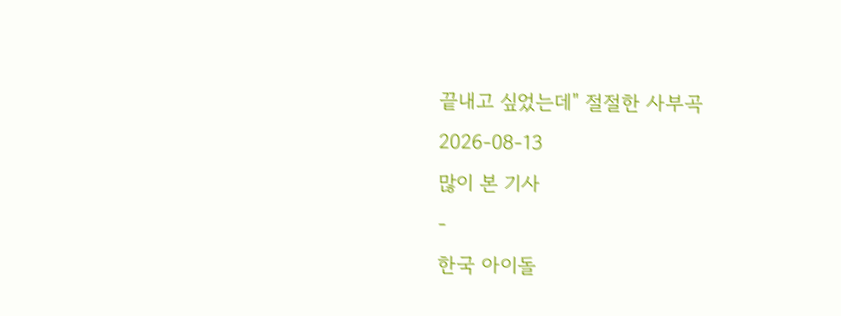끝내고 싶었는데" 절절한 사부곡
2026-08-13
많이 본 기사
-
한국 아이돌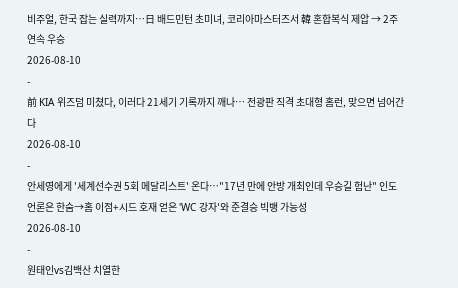비주얼, 한국 잡는 실력까지…日 배드민턴 초미녀, 코리아마스터즈서 韓 혼합복식 제압 → 2주 연속 우승
2026-08-10
-
前 KIA 위즈덤 미쳤다, 이러다 21세기 기록까지 깨나… 전광판 직격 초대형 홈런, 맞으면 넘어간다
2026-08-10
-
안세영에게 '세계선수권 5회 메달리스트' 온다…"17년 만에 안방 개최인데 우승길 험난" 인도 언론은 한숨→홈 이점+시드 호재 얻은 'WC 강자'와 준결승 빅뱅 가능성
2026-08-10
-
원태인vs김백산 치열한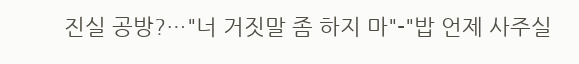진실 공방?…"너 거짓말 좀 하지 마"-"밥 언제 사주실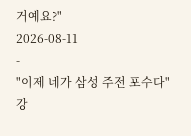거예요?"
2026-08-11
-
"이제 네가 삼성 주전 포수다" 강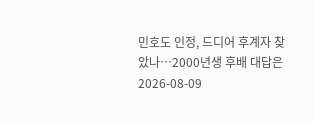민호도 인정, 드디어 후계자 찾았나…2000년생 후배 대답은
2026-08-09